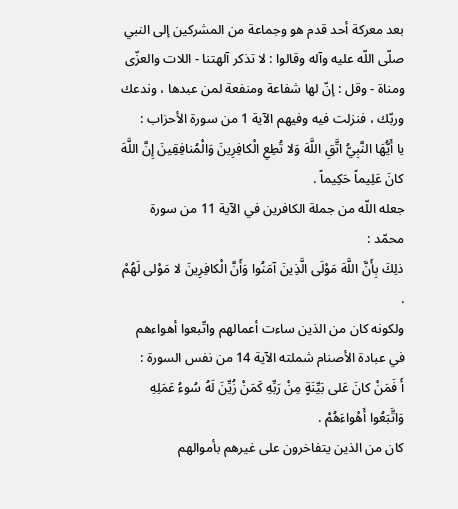بعد معركة أحد قدم هو وجماعة من المشركين إلى النبي صلّى اللّه عليه وآله وقالوا : لا تذكر آلهتنا - اللات والعزّى ومناة - وقل : إنّ لها شفاعة ومنفعة لمن عبدها ، وندعك وربّك ، فنزلت فيه وفيهم الآية 1 من سورة الأحزاب :
يا أَيُّهَا النَّبِيُّ اتَّقِ اللَّهَ وَلا تُطِعِ الْكافِرِينَ وَالْمُنافِقِينَ إِنَّ اللَّهَ كانَ عَلِيماً حَكِيماً .
جعله اللّه من جملة الكافرين في الآية 11 من سورة محمّد :
ذلِكَ بِأَنَّ اللَّهَ مَوْلَى الَّذِينَ آمَنُوا وَأَنَّ الْكافِرِينَ لا مَوْلى لَهُمْ .
ولكونه كان من الذين ساءت أعمالهم واتّبعوا أهواءهم في عبادة الأصنام شملته الآية 14 من نفس السورة :
أَ فَمَنْ كانَ عَلى بَيِّنَةٍ مِنْ رَبِّهِ كَمَنْ زُيِّنَ لَهُ سُوءُ عَمَلِهِ وَاتَّبَعُوا أَهْواءَهُمْ .
كان من الذين يتفاخرون على غيرهم بأموالهم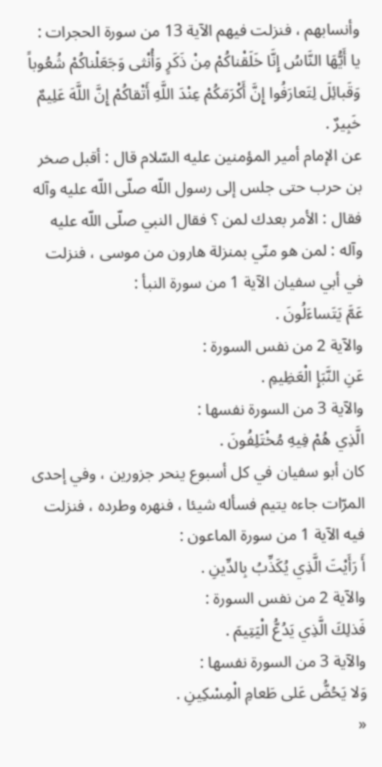وأنسابهم ، فنزلت فيهم الآية 13 من سورة الحجرات :
يا أَيُّهَا النَّاسُ إِنَّا خَلَقْناكُمْ مِنْ ذَكَرٍ وَأُنْثى وَجَعَلْناكُمْ شُعُوباً وَقَبائِلَ لِتَعارَفُوا إِنَّ أَكْرَمَكُمْ عِنْدَ اللَّهِ أَتْقاكُمْ إِنَّ اللَّهَ عَلِيمٌ خَبِيرٌ .
عن الإمام أمير المؤمنين عليه السّلام قال : أقبل صخر بن حرب حتى جلس إلى رسول اللّه صلّى اللّه عليه وآله فقال : الأمر بعدك لمن ؟ فقال النبي صلّى اللّه عليه وآله : لمن هو منّي بمنزلة هارون من موسى ، فنزلت في أبي سفيان الآية 1 من سورة النبأ :
عَمَّ يَتَساءَلُونَ .
والآية 2 من نفس السورة :
عَنِ النَّبَإِ الْعَظِيمِ .
والآية 3 من السورة نفسها :
الَّذِي هُمْ فِيهِ مُخْتَلِفُونَ .
كان أبو سفيان في كل أسبوع ينحر جزورين ، وفي إحدى المرّات جاءه يتيم فسأله شيئا ، فنهره وطرده ، فنزلت فيه الآية 1 من سورة الماعون :
أَ رَأَيْتَ الَّذِي يُكَذِّبُ بِالدِّينِ .
والآية 2 من نفس السورة :
فَذلِكَ الَّذِي يَدُعُّ الْيَتِيمَ .
والآية 3 من السورة نفسها :
وَلا يَحُضُّ عَلى طَعامِ الْمِسْكِينِ .
«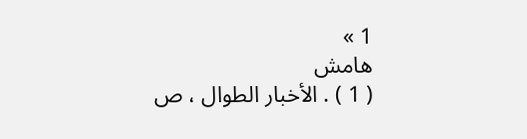1 »
هامش
( 1 ) . الأخبار الطوال ، ص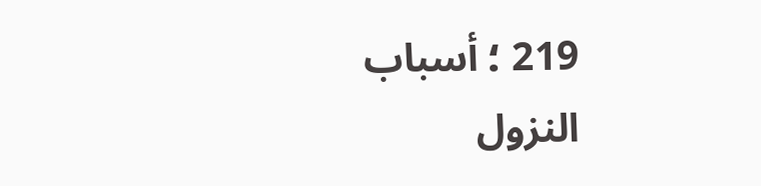219 ؛ أسباب النزول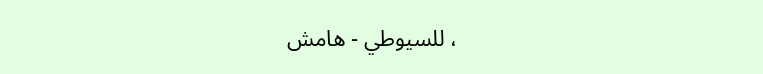، للسيوطي - هامش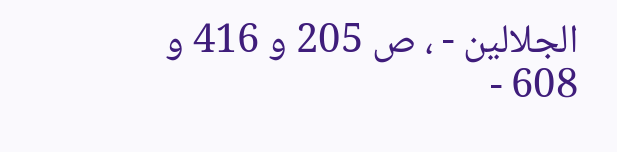الجلالين - ، ص 205 و 416 و 608 -